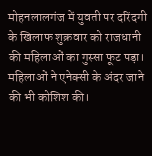मोहनलालगंज में युवती पर दरिंदगी के खिलाफ शुक्रवार को राजधानी की महिलाओं का गुस्सा फूट पड़ा। महिलाओं ने एनेक्सी के अंदर जाने की भी कोशिश की।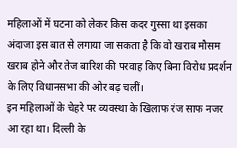महिलाओं में घटना को लेकर किस कदर गुस्सा था इसका अंदाजा इस बात से लगाया जा सकता है कि वो खराब मौसम खराब होने और तेज बारिश की परवाह किए बिना विरोध प्रदर्शन के लिए विधानसभा की ओर बढ़ चलीं।
इन महिलाओं के चेहरे पर व्यवस्था के खिलाफ रंज साफ नजर आ रहा था। दिल्ली के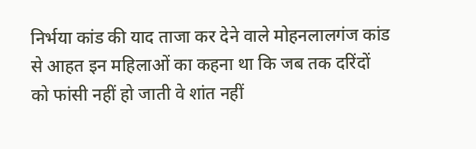निर्भया कांड की याद ताजा कर देने वाले मोहनलालगंज कांड से आहत इन महिलाओं का कहना था कि जब तक दरिंदों को फांसी नहीं हो जाती वे शांत नहीं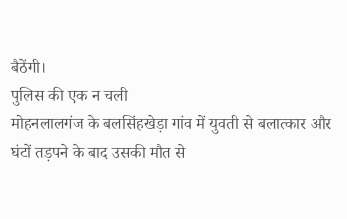बैठेंगी।
पुलिस की एक न चली
मोहनलालगंज के बलसिंहखेड़ा गांव में युवती से बलात्कार और घंटों तड़पने के बाद उसकी मौत से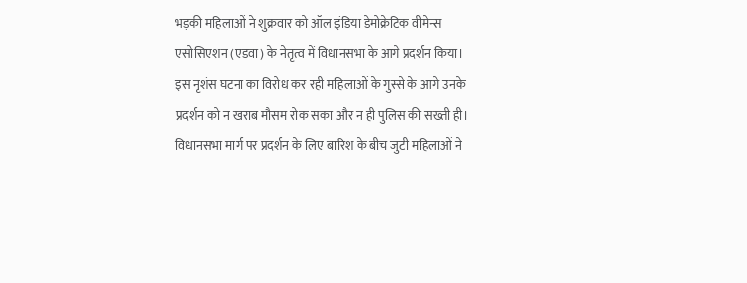भड़की महिलाओं ने शुक्रवार को ऑल इंडिया डेमोक्रेटिक वीमेन्स एसोसिएशन (एडवा) के नेतृत्व में विधानसभा के आगे प्रदर्शन किया।
इस नृशंस घटना का विरोध कर रही महिलाओं के गुस्से के आगे उनके प्रदर्शन को न खराब मौसम रोक सका और न ही पुलिस की सख्ती ही।
विधानसभा मार्ग पर प्रदर्शन के लिए बारिश के बीच जुटी महिलाओं ने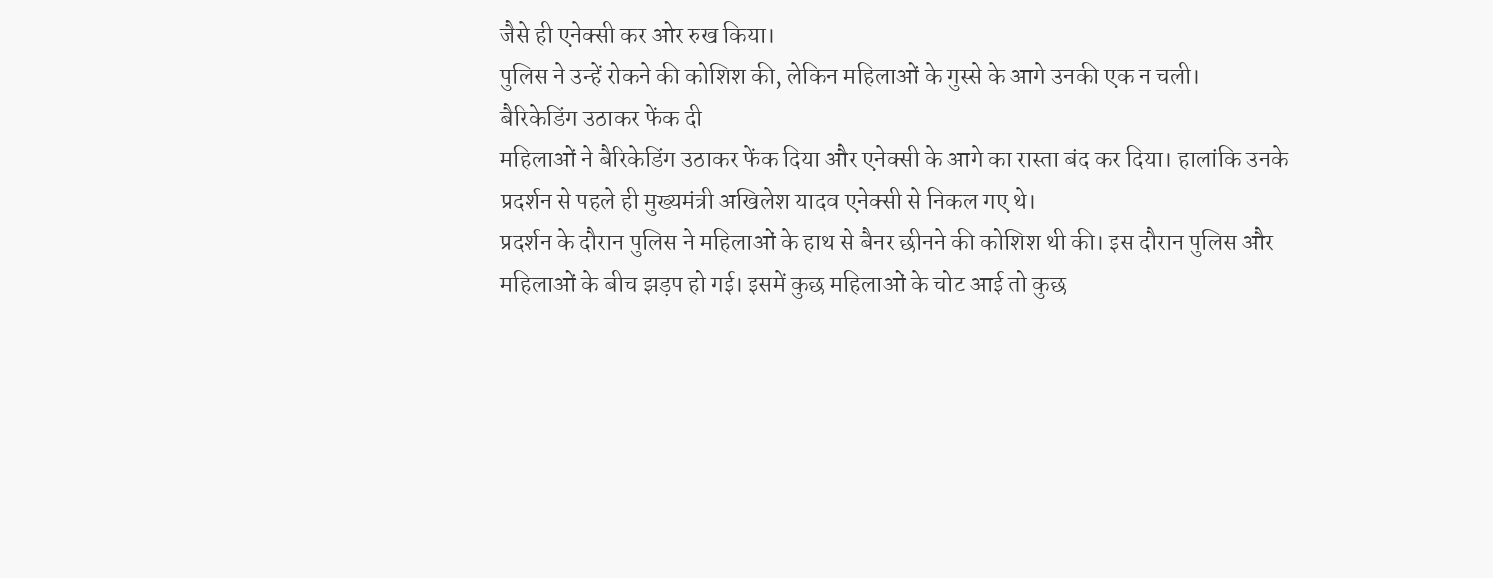जैसे ही एनेक्सी कर ओर रुख किया।
पुलिस ने उन्हें रोकने की कोशिश की, लेकिन महिलाओं के गुस्से के आगे उनकी एक न चली।
बैरिकेडिंग उठाकर फेंक दी
महिलाओं ने बैरिकेडिंग उठाकर फेंक दिया और एनेक्सी के आगे का रास्ता बंद कर दिया। हालांकि उनके प्रदर्शन से पहले ही मुख्यमंत्री अखिलेश यादव एनेक्सी से निकल गए थे।
प्रदर्शन के दौरान पुलिस ने महिलाओं के हाथ से बैनर छीनने की कोशिश थी की। इस दौरान पुलिस और महिलाओं के बीच झड़प हो गई। इसमें कुछ महिलाओं के चोट आई तो कुछ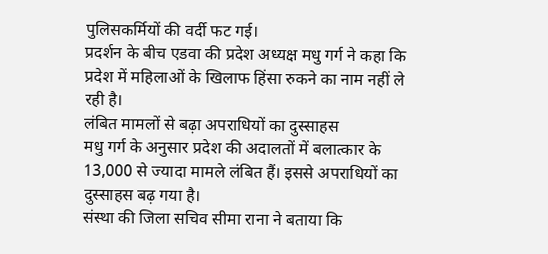पुलिसकर्मियों की वर्दी फट गई।
प्रदर्शन के बीच एडवा की प्रदेश अध्यक्ष मधु गर्ग ने कहा कि प्रदेश में महिलाओं के खिलाफ हिंसा रुकने का नाम नहीं ले रही है।
लंबित मामलों से बढ़ा अपराधियों का दुस्साहस
मधु गर्ग के अनुसार प्रदेश की अदालतों में बलात्कार के 13,000 से ज्यादा मामले लंबित हैं। इससे अपराधियों का दुस्साहस बढ़ गया है।
संस्था की जिला सचिव सीमा राना ने बताया कि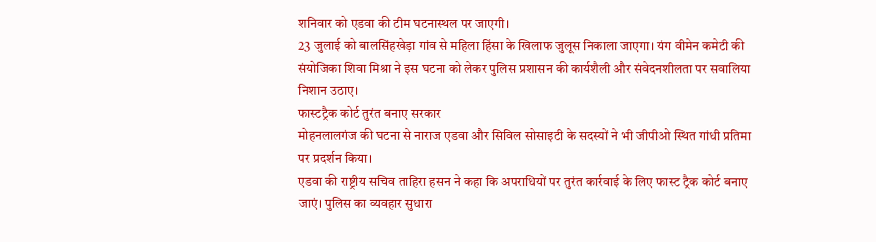शनिवार को एडवा की टीम घटनास्थल पर जाएगी।
23 जुलाई को बालसिंहखेड़ा गांव से महिला हिंसा के खिलाफ जुलूस निकाला जाएगा। यंग वीमेन कमेटी की संयोजिका शिवा मिश्रा ने इस घटना को लेकर पुलिस प्रशासन की कार्यशैली और संवेदनशीलता पर सवालिया निशान उठाए।
फास्टट्रैक कोर्ट तुरंत बनाए सरकार
मोहनलालगंज की घटना से नाराज एडवा और सिविल सोसाइटी के सदस्यों ने भी जीपीओ स्थित गांधी प्रतिमा पर प्रदर्शन किया।
एडवा की राष्ट्रीय सचिव ताहिरा हसन ने कहा कि अपराधियों पर तुरंत कार्रवाई के लिए फास्ट ट्रैक कोर्ट बनाए जाएं। पुलिस का व्यवहार सुधारा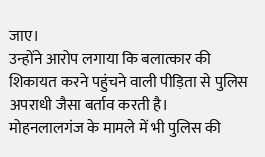जाए।
उन्होंने आरोप लगाया कि बलात्कार की शिकायत करने पहुंचने वाली पीड़िता से पुलिस अपराधी जैसा बर्ताव करती है।
मोहनलालगंज के मामले में भी पुलिस की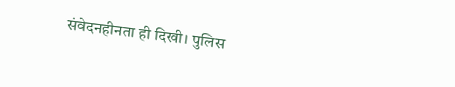संवेदनहीनता ही दिखी। पुलिस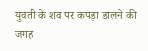युवती के शव पर कपड़ा डालने की जगह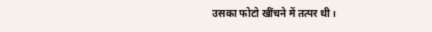उसका फोटो खींचने में तत्पर थी।